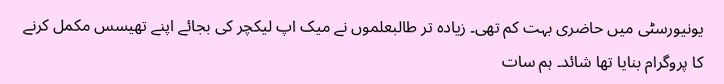یونیورسٹی میں حاضری بہت کم تھی۔ زیادہ تر طالبعلموں نے میک اپ لیکچر کی بجائے اپنے تھیسس مکمل کرنے کا پروگرام بنایا تھا شائد۔ ہم سات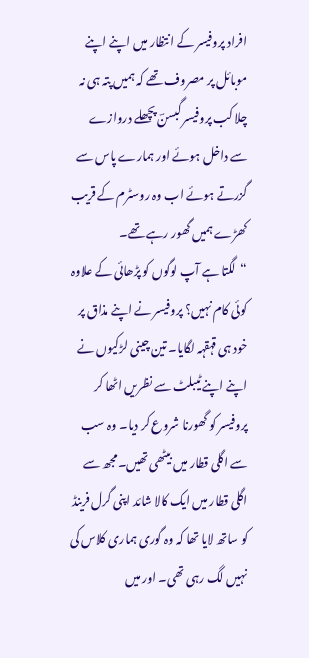افراد پروفیسر کے انتظار میں اپنے اپنے موبائل پر مصروف تھے کہ ہمیں پتہ ہی نہ چلا کب پروفیسر گبسنؔ پچھلے دروازے سے داخل ہوئے اور ہمارے پاس سے گزرتے ہوئے اب وہ روسٹرم کے قریب کھڑے ہمیں گھور رہے تھے۔
“لگتا ہے آپ لوگوں کو پڑھائی کے علاوہ کوئی کام نہیں؟ پروفیسر نے اپنے مذاق پر خود ہی قہقہہ لگایا۔ تین چینی لڑکیوں نے اپنے اپنے ٹیبلٹ سے نظریں اٹھا کر پروفیسر کو گھورنا شروع کر دیا۔ وہ سب سے اگلی قطار میں بیٹھی تھیں۔مجھ سے اگلی قطار میں ایک کالا شائد اپنی گرل فرینڈ کو ساتھ لایا تھا کہ وہ گوری ہماری کلاس کی نہیں لگ رہی تھی۔ اور میں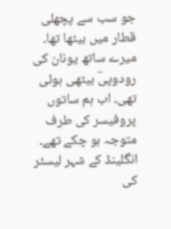جو سب سے پچھلی قطار میں بیٹھا تھا۔ میرے ساتھ یونان کی رودوپیؔ بیٹھی ہوئی تھی۔ اب ہم ساتوں پروفیسر کی طرف متوجہ ہو چکے تھے۔ انگلینڈ کے شہر لیسٹر کی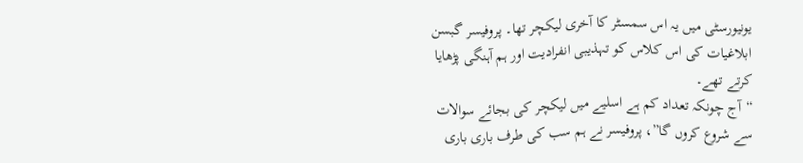یونیورسٹی میں یہ اس سمسٹر کا آخری لیکچر تھا۔ پروفیسر گبسن ابلاغیات کی اس کلاس کو تہذیبی انفرادیت اور ہم آہنگی پڑھایا کرتے تھے۔
“آج چونکہ تعداد کم ہے اسلیے میں لیکچر کی بجائے سوالات سے شروع کروں گا”، پروفیسر نے ہم سب کی طرف باری باری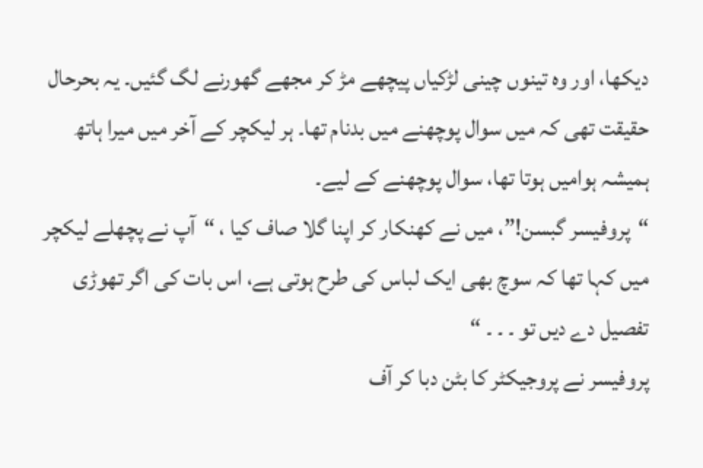دیکھا، اور وہ تینوں چینی لڑکیاں پیچھے مڑ کر مجھے گھورنے لگ گئیں۔ یہ بحرحال حقیقت تھی کہ میں سوال پوچھنے میں بدنام تھا۔ ہر لیکچر کے آخر میں میرا ہاتھ ہمیشہ ہوامیں ہوتا تھا، سوال پوچھنے کے لیے۔
“پروفیسر گبسن!”، میں نے کھنکار کر اپنا گلا صاف کیا ، “آپ نے پچھلے لیکچر میں کہا تھا کہ سوچ بھی ایک لباس کی طرح ہوتی ہے، اس بات کی اگر تھوڑی تفصیل دے دیں تو ۔ ۔ ۔ “
پروفیسر نے پروجیکٹر کا بٹن دبا کر آف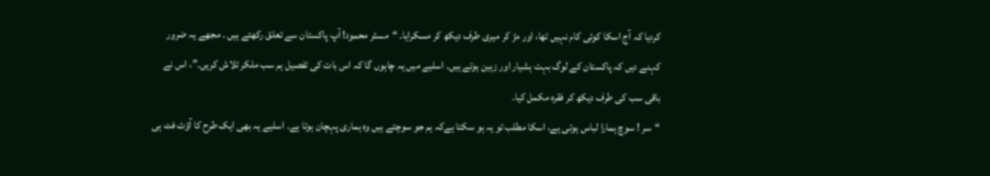کردیا کہ آج اسکا کوئی کام نہیں تھا، اور مڑ کر میری طرف دیکھ کر مسکرایا۔ “مسٹر محمود! آپ پاکستان سے تعلق رکھتے ہیں ۔ مجھے یہ ضرور کہنے دیں کہ پاکستان کے لوگ بہت ہشیار اور زہین ہوتے ہیں۔ اسلیے میں یہ چاہوں گا کہ اس بات کی تفصیل ہم سب ملکر تلاش کریں۔”، اس نے باقی سب کی طرف دیکھ کر فقرہ مکمل کیا۔
“سر ! سوچ ہمارا لباس ہوتی ہے، اسکا مطلب تو یہ ہو سکتا ہےکہ ہم جو سوچتے ہیں وہ ہماری پہچان ہوتا ہے۔ اسلیے یہ بھی ایک طرح کا آؤٹ فٹ ہی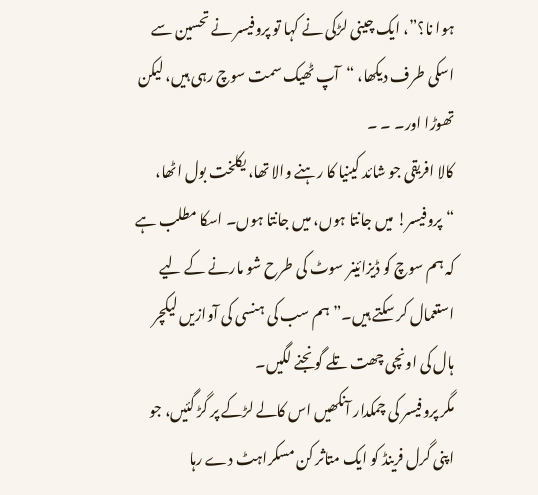ہوا نا؟”، ایک چینی لڑکی نے کہا تو پروفیسر نے تحسین سے اسکی طرف دیکھا، “آپ ٹھیک سمت سوچ رہی ہیں، لیکن تھوڑا اور۔ ۔ ۔
کالا افریقی جو شائد کینیا کا رہنے والا تھا، یکلخت بول اٹھا، “پروفیسر! میں جانتا ہوں، میں جانتا ہوں۔ اسکا مطلب ہے کہ ہم سوچ کو ڈیزائینر سوٹ کی طرح شو مارنے کے لیے استعمال کر سکتے ہیں۔” ہم سب کی ہنسی کی آوازیں لیکچر ہال کی اونچی چھت تلے گونجنے لگیں۔
مگر پروفیسر کی چمکدار آنکھیں اس کالے لڑکے پر گڑ گئیں، جو اپنی گرل فرینڈ کو ایک متاثر کن مسکراہٹ دے رہا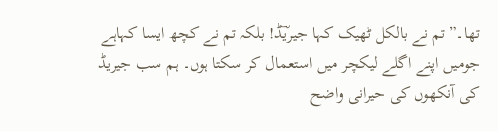تھا۔”تم نے بالکل ٹھیک کہا جیریؔڈ! بلکہ تم نے کچھ ایسا کہاہے جومیں اپنے اگلے لیکچر میں استعمال کر سکتا ہوں۔ ہم سب جیریڈ کی آنکھوں کی حیرانی واضح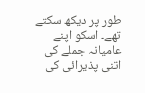طور پر دیکھ سکتے تھے۔ اسکو اپنے عامیانہ جملے کی اتنی پذیرائی کی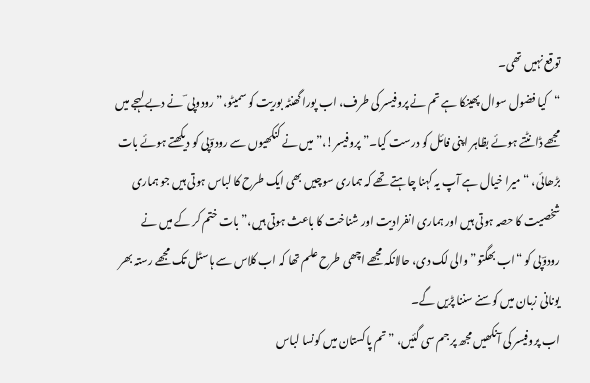توقع نہیں تھی۔
“کیا فضول سوال پھینکا ہے تم نے پروفیسر کی طرف، اب پورا گھنٹہ بوریت کو سمیٹو،” رودوپی ؔ نے دبے لہجے میں مجھے ڈانٹتے ہوئے بظاہر اپنی فائل کو درست کیا۔”پروفیسر!،” میں نے کنکھیوں سے رودوؔپی کو دیکھتے ہوئے بات بڑھائی، “میرا خیال ہے آپ یہ کہنا چاہتے تھے کہ ہماری سوچیں بھی ایک طرح کا لباس ہوتی ہیں جو ہماری شخصیت کا حصہ ہوتی ہیں اور ہماری انفرادیت اور شناخت کا باعث ہوتی ہیں،” بات ختم کر کے میں نے رودوؔپی کو “اب بھگتو” والی لک دی، حالانکہ مجھے اچھی طرح علم تھا کہ اب کلاس سے ہاسٹل تک مجھے رستہ بھر یونانی زبان میں کوسنے سننا پڑیں گے۔
اب پروفیسر کی آنکھیں مجھ پر جم سی گئیں، ” تم پاکستان میں کونسا لباس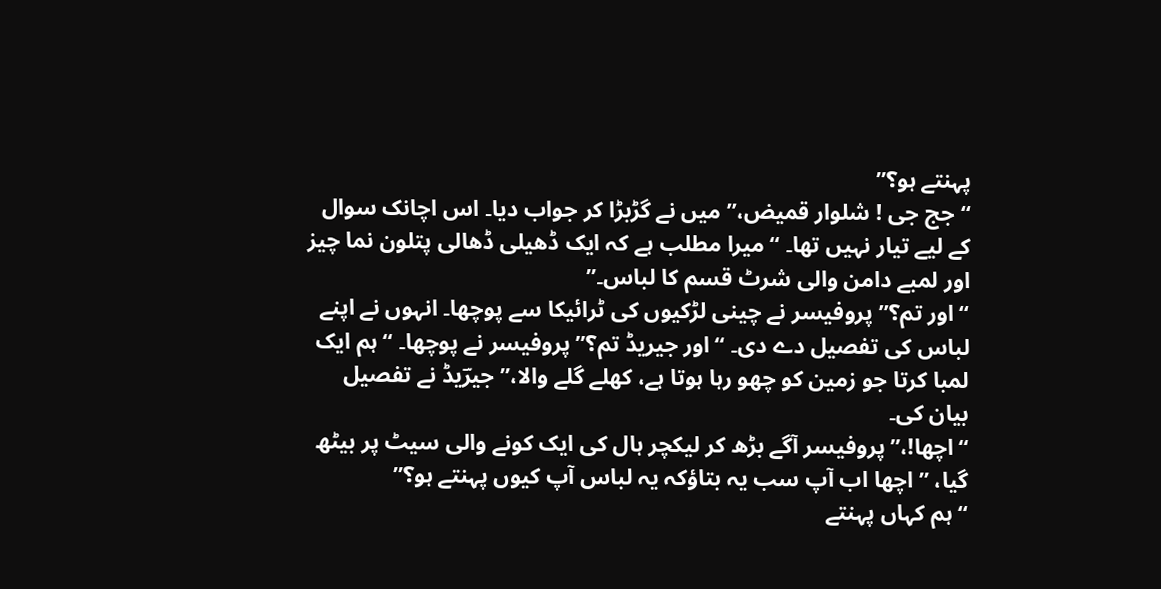پہنتے ہو؟”
“جج جی ! شلوار قمیض،” میں نے گڑبڑا کر جواب دیا۔ اس اچانک سوال کے لیے تیار نہیں تھا۔ “میرا مطلب ہے کہ ایک ڈھیلی ڈھالی پتلون نما چیز اور لمبے دامن والی شرٹ قسم کا لباس۔”
“اور تم؟” پروفیسر نے چینی لڑکیوں کی ٹرائیکا سے پوچھا۔ انہوں نے اپنے لباس کی تفصیل دے دی۔ “اور جیریڈ تم؟” پروفیسر نے پوچھا۔ “ہم ایک لمبا کرتا جو زمین کو چھو رہا ہوتا ہے، کھلے گلے والا،” جیرؔیڈ نے تفصیل بیان کی۔
“اچھا!،” پروفیسر آگے بڑھ کر لیکچر ہال کی ایک کونے والی سیٹ پر بیٹھ گیا، ” اچھا اب آپ سب یہ بتاؤکہ یہ لباس آپ کیوں پہنتے ہو؟”
“ہم کہاں پہنتے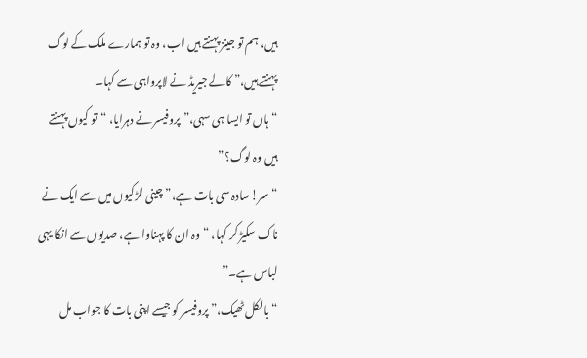ہیں، ہم تو جینز پہنتے ہیں اب، وہ تو ہمارے ملک کے لوگ پہنتے ہیں،” کالے جیریڈ نے لاپرواہی سے کہا۔
“ہاں تو ایسا ہی سہی،” پروفیسر نے دہرایا، “تو کیوں پہنتے ہیں وہ لوگ؟”
“سر! سادہ سی بات ہے،” چینی لڑکیوں میں سے ایک نے ناک سکیڑ کر کہا، “وہ ان کا پہناوا ہے، صدیوں سے انکا یہی لباس ہے۔”
“بالکل ٹھیک،” پروفیسر کو جیسے اپنی بات کا جواب مل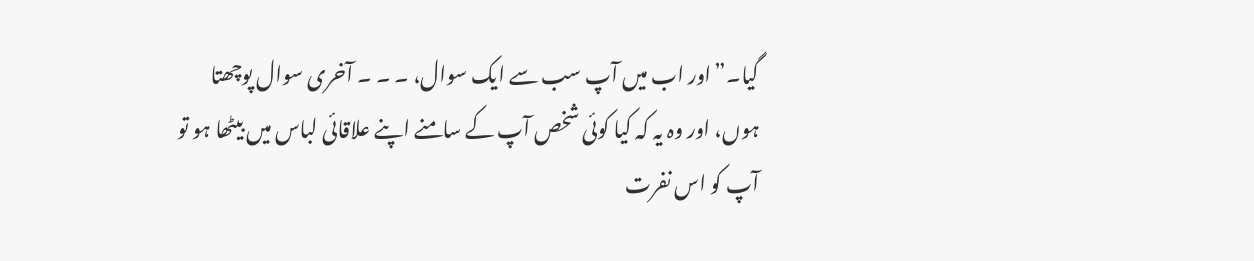گیا۔”اور اب میں آپ سب سے ایک سوال، ۔ ۔ ۔ آخری سوال پوچھتا ہوں، اور وہ یہ کہ کیا کوئی شخص آپ کے سامنے اپنے علاقائی لباس میں بیٹھا ہو تو آپ کو اس نفرت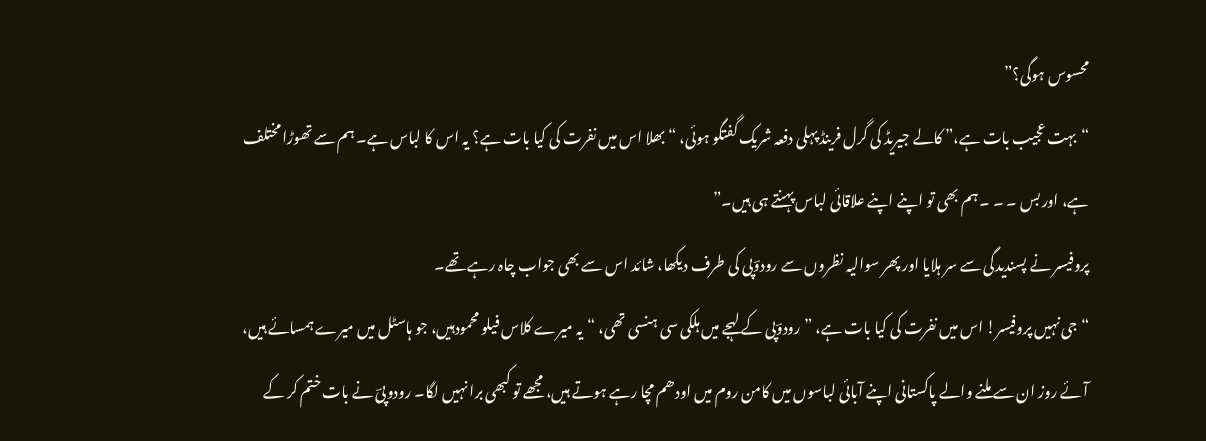محسوس ہوگی؟”
“بہت عجیب بات ہے،” کالے جیریڈ کی گرل فرینڈ پہلی دفعہ شریک گفتگو ہوئی، “بھلا اس میں نفرت کی کیا بات ہے؟ یہ اس کا لباس ہے۔ ہم سے تھوڑا مختلف ہے، اور بس ۔ ۔ ۔ ہم بھی تو اپنے اپنے علاقائی لباس پہنتے ہی ہیں۔”
پروفیسر نے پسندیدگی سے سر ہلایا اور پھر سوالیہ نظروں سے رودوؔپی کی طرف دیکھا، شائد اس سے بھی جواب چاہ رہے تھے۔
“جی نہیں پروفیسر! اس میں نفرت کی کیا بات ہے، ” رودوؔپی کے لہجے میں ہلکی سی ہنسی تھی، “یہ میرے کلاس فیلو محمودہیں، جو ہاسٹل میں میرے ہمسائے ہیں، آئے روز ان سے ملنے والے پاکستانی اپنے آبائی لباسوں میں کامن روم میں اودھم مچا رہے ہوتے ہیں، مجھے تو کبھی برا نہیں لگا۔ رودوپیؔ نے بات ختم کر کے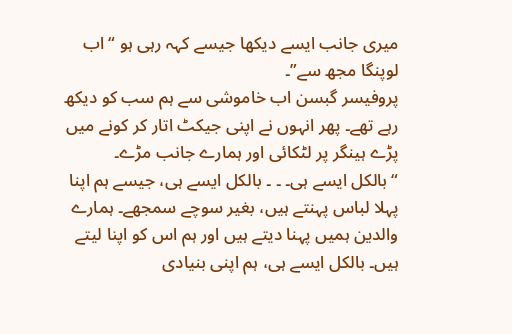میری جانب ایسے دیکھا جیسے کہہ رہی ہو “اب لوپنگا مجھ سے”۔
پروفیسر گبسن اب خاموشی سے ہم سب کو دیکھ رہے تھے۔ پھر انہوں نے اپنی جیکٹ اتار کر کونے میں پڑے ہینگر پر لٹکائی اور ہمارے جانب مڑے۔
“بالکل ایسے ہی۔ ۔ ۔ بالکل ایسے ہی، جیسے ہم اپنا پہلا لباس پہنتے ہیں، بغیر سوچے سمجھے۔ ہمارے والدین ہمیں پہنا دیتے ہیں اور ہم اس کو اپنا لیتے ہیں۔ بالکل ایسے ہی، ہم اپنی بنیادی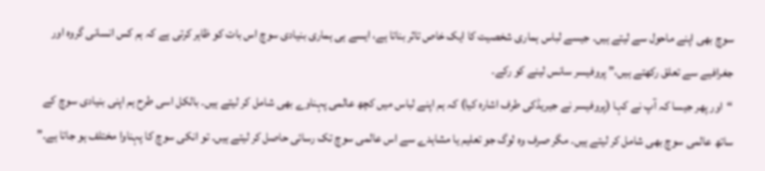سوچ بھی اپنے ماحول سے لیتے ہیں۔ جیسے لباس ہماری شخصیت کا ایک خاص تاثر بناتا ہے، ایسے ہی ہماری بنیادی سوچ اس بات کو ظاہر کرتی ہے کہ ہم کس انسانی گروہ اور جغرافیے سے تعلق رکھتے ہیں،” پروفیسر سانس لینے کو رکے۔
“اور پھر جیسا کہ آپ نے کہا (پروفیسر نے جیریڈکی طرف اشارہ کیا) کہ ہم اپنے لباس میں کچھ عالمی پہناوے بھی شامل کر لیتے ہیں۔ بالکل اسی طرح ہم اپنی بنیادی سوچ کے ساتھ عالمی سوچ بھی شامل کر لیتے ہیں۔ مگر صرف وہ لوگ جو تعلیم یا مشاہدے سے اس عالمی سوچ تک رسائی حاصل کر لیتے ہیں۔ تو انکی سوچ کا پہناوا مختلف ہو جاتا ہے۔”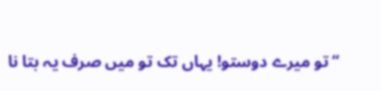“تو میرے دوستو! یہاں تک تو میں صرف یہ بتا نا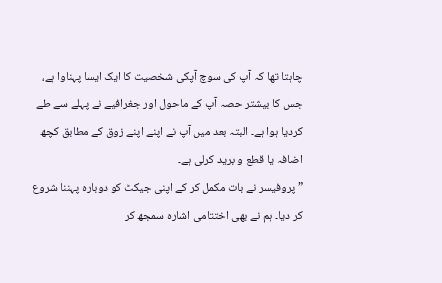چاہتا تھا کہ آپ کی سوچ آپکی شخصیت کا ایک ایسا پہناوا ہے، جس کا بیشتر حصہ آپ کے ماحول اور جغرافیے نے پہلے سے طے کردیا ہوا ہے۔ البتہ بعد میں آپ نے اپنے اپنے زوق کے مطابق کچھ اضافہ یا قطع و برید کرلی ہے۔
” پروفیسر نے بات مکمل کر کے اپنی جیکٹ کو دوبارہ پہننا شروع کر دیا۔ ہم نے بھی اختتامی اشارہ سمجھ کر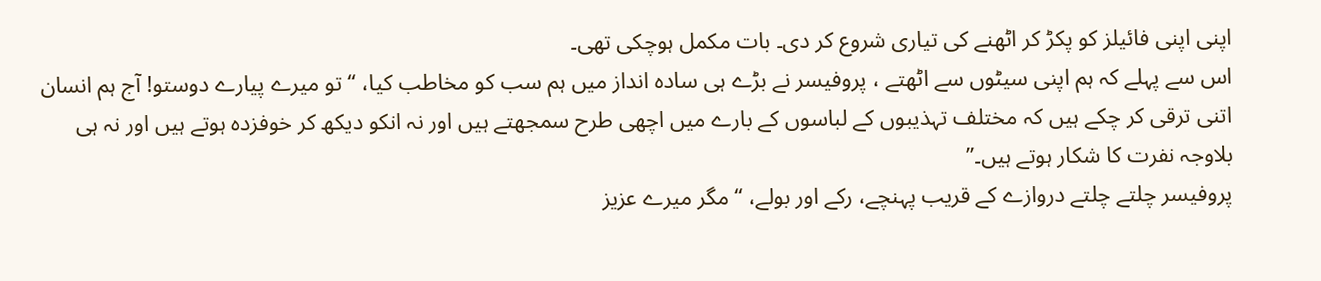اپنی اپنی فائیلز کو پکڑ کر اٹھنے کی تیاری شروع کر دی۔ بات مکمل ہوچکی تھی۔
اس سے پہلے کہ ہم اپنی سیٹوں سے اٹھتے ، پروفیسر نے بڑے ہی سادہ انداز میں ہم سب کو مخاطب کیا، “تو میرے پیارے دوستو! آج ہم انسان اتنی ترقی کر چکے ہیں کہ مختلف تہذیبوں کے لباسوں کے بارے میں اچھی طرح سمجھتے ہیں اور نہ انکو دیکھ کر خوفزدہ ہوتے ہیں اور نہ ہی بلاوجہ نفرت کا شکار ہوتے ہیں۔”
پروفیسر چلتے چلتے دروازے کے قریب پہنچے، رکے اور بولے، “مگر میرے عزیز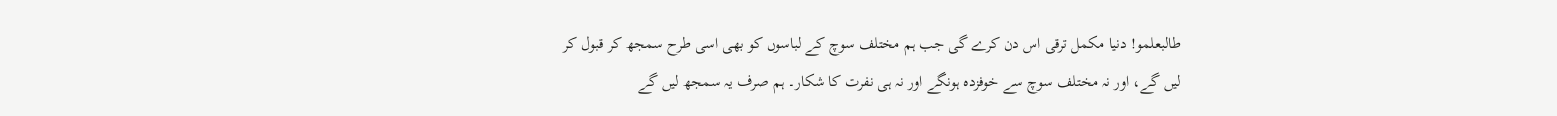طالبعلمو! دنیا مکمل ترقی اس دن کرے گی جب ہم مختلف سوچ کے لباسوں کو بھی اسی طرح سمجھ کر قبول کر لیں گے، اور نہ مختلف سوچ سے خوفزدہ ہونگے اور نہ ہی نفرت کا شکار۔ ہم صرف یہ سمجھ لیں گے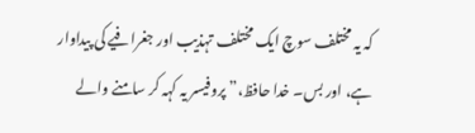کہ یہ مختلف سوچ ایک مختلف تہذیب اور جغرافیے کی پیداوار ہے، اور بس۔ خدا حافظ،” پروفیسر یہ کہہ کر سامنے والے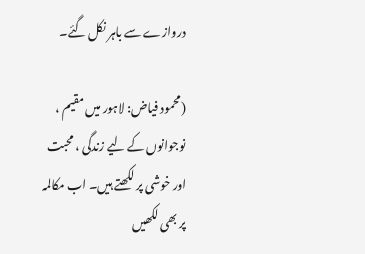دروازے سے باہر نکل گئے۔

(محمود فیاض: لاہور میں مقیم ، نوجوانوں کے لیے زندگی ، محبت اور خوشی پر لکھتے ہیں۔ اب مکالمہ پر بھی لکھیں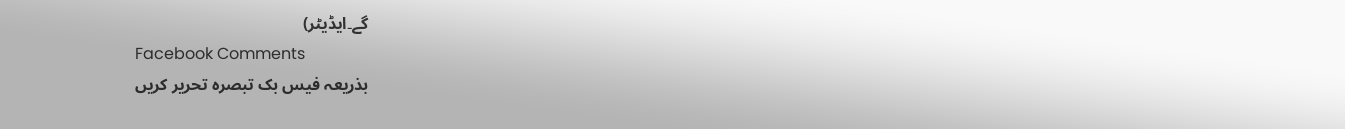گے۔ایڈیٹر)
Facebook Comments
بذریعہ فیس بک تبصرہ تحریر کریں